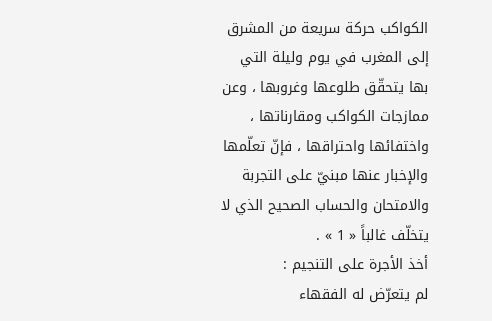الكواكب حركة سريعة من المشرق إلى المغرب في يوم وليلة التي بها يتحقّق طلوعها وغروبها ، وعن ممازجات الكواكب ومقارناتها ، واختفائها واحتراقها ، فإنّ تعلّمها والإخبار عنها مبنيّ على التجربة والامتحان والحساب الصحيح الذي لا يتخلّف غالباً « 1 » .
أخذ الأجرة على التنجيم :
لم يتعرّض له الفقهاء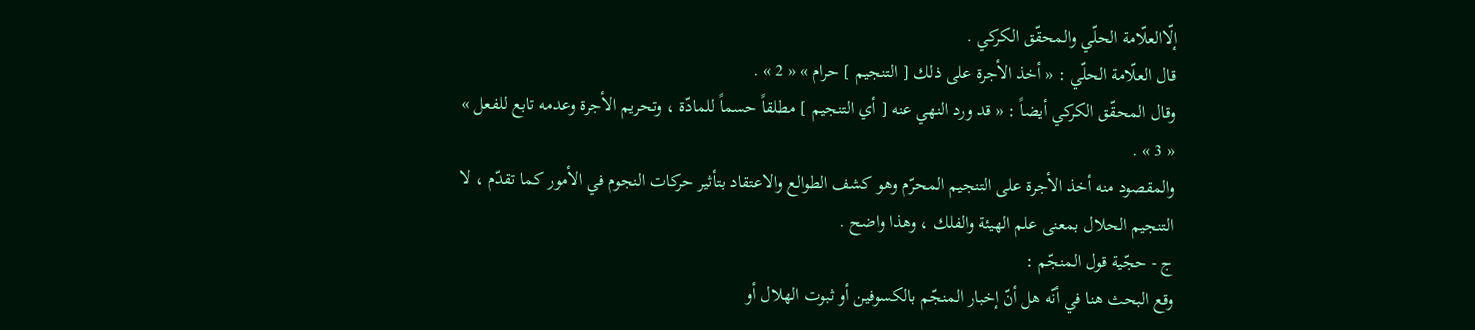إلّاالعلّامة الحلّي والمحقّق الكركي .
قال العلّامة الحلّي : « أخذ الأجرة على ذلك [ التنجيم ] حرام » « 2 » .
وقال المحقّق الكركي أيضاً : « قد ورد النهي عنه [ أي التنجيم ] مطلقاً حسماً للمادّة ، وتحريم الأجرة وعدمه تابع للفعل » « 3 » .
والمقصود منه أخذ الأجرة على التنجيم المحرّم وهو كشف الطوالع والاعتقاد بتأثير حركات النجوم في الأمور كما تقدّم ، لا التنجيم الحلال بمعنى علم الهيئة والفلك ، وهذا واضح .
ج - حجّية قول المنجّم :
وقع البحث هنا في أنّه هل أنّ إخبار المنجّم بالكسوفين أو ثبوت الهلال أو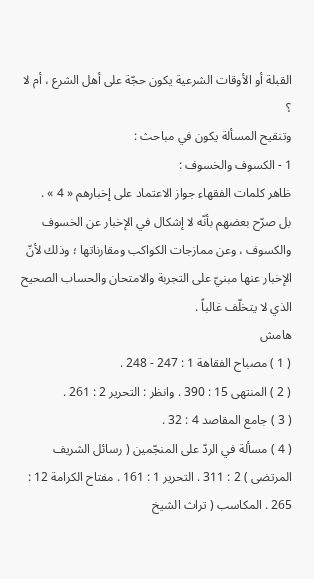القبلة أو الأوقات الشرعية يكون حجّة على أهل الشرع ، أم لا ؟
وتنقيح المسألة يكون في مباحث :
1 - الكسوف والخسوف :
ظاهر كلمات الفقهاء جواز الاعتماد على إخبارهم « 4 » .
بل صرّح بعضهم بأنّه لا إشكال في الإخبار عن الخسوف والكسوف ، وعن ممازجات الكواكب ومقارناتها ؛ وذلك لأنّ الإخبار عنها مبنيّ على التجربة والامتحان والحساب الصحيح الذي لا يتخلّف غالباً .
هامش
( 1 ) مصباح الفقاهة 1 : 247 - 248 .
( 2 ) المنتهى 15 : 390 . وانظر : التحرير 2 : 261 .
( 3 ) جامع المقاصد 4 : 32 .
( 4 ) مسألة في الردّ على المنجّمين ( رسائل الشريف المرتضى ) 2 : 311 . التحرير 1 : 161 . مفتاح الكرامة 12 : 265 . المكاسب ( تراث الشيخ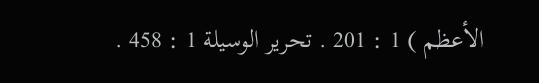الأعظم ) 1 : 201 . تحرير الوسيلة 1 : 458 .